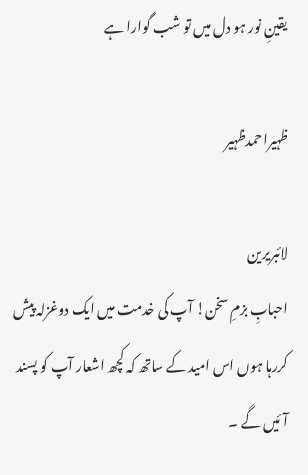یقینِ نور ہو دل میں تو شب گوارا ہے

ظہیراحمدظہیر

لائبریرین
احبابِ بزمِ سخن! آپ کی خدمت میں ایک دوغزلہ پیش کررہا ہوں اس امید کے ساتھ کہ کچھ اشعار آپ کو پسند آئیں گے ۔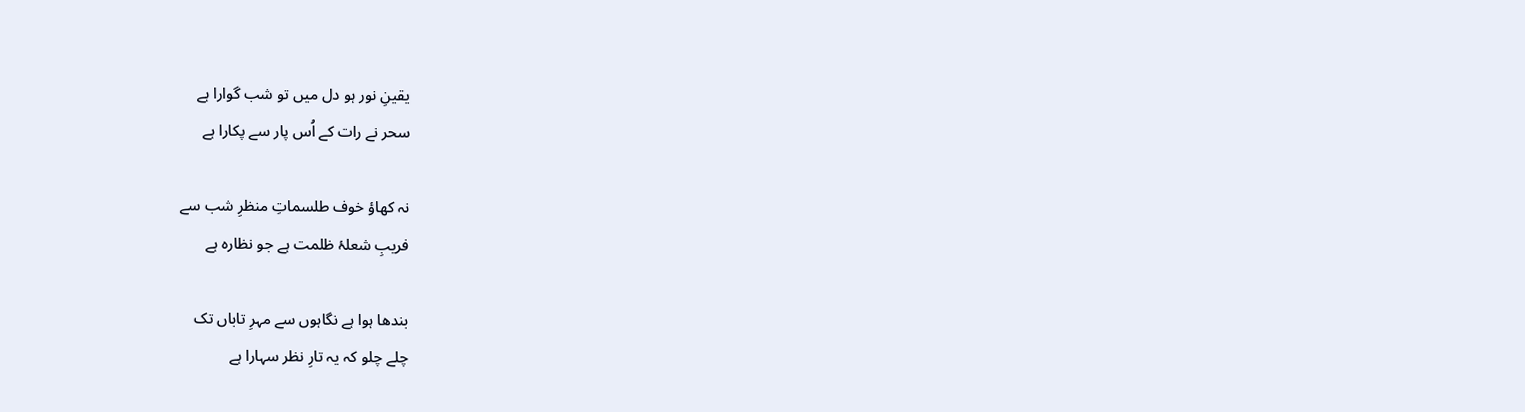یقینِ نور ہو دل میں تو شب گوارا ہے
سحر نے رات کے اُس پار سے پکارا ہے

نہ کھاؤ خوف طلسماتِ منظرِ شب سے
فریبِ شعلۂ ظلمت ہے جو نظارہ ہے

بندھا ہوا ہے نگاہوں سے مہرِ تاباں تک
چلے چلو کہ یہ تارِ نظر سہارا ہے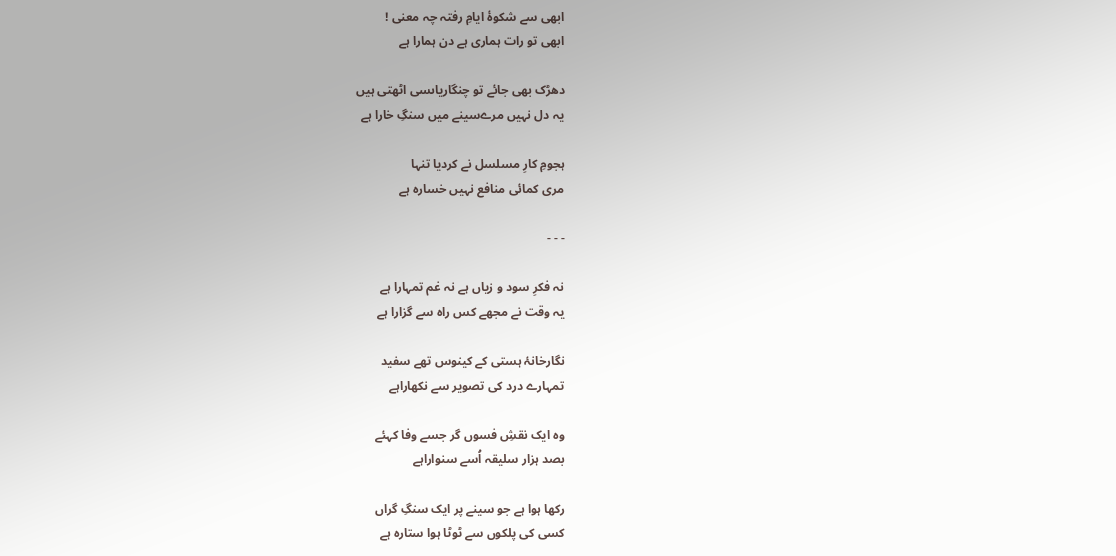ابھی سے شکوۂ ایامِ رفتہ چہ معنی !
ابھی تو رات ہماری ہے دن ہمارا ہے

دھڑک بھی جائے تو چنگاریاںسی اٹھتی ہیں
یہ دل نہیں مرےسینے میں سنگِ خارا ہے

ہجومِ کارِ مسلسل نے کردیا تنہا
مری کمائی منافع نہیں خسارہ ہے

- - -

نہ فکرِ سود و زیاں ہے نہ غم تمہارا ہے
یہ وقت نے مجھے کس راہ سے گزارا ہے

نگارخانۂ ہستی کے کینوس تھے سفید
تمہارے درد کی تصویر سے نکھاراہے

وہ ایک نقشِ فسوں گر جسے وفا کہئے
بصد ہزار سلیقہ اُسے سنواراہے

رکھا ہوا ہے جو سینے پر ایک سنگِ گراں
کسی کی پلکوں سے ٹوٹا ہوا ستارہ ہے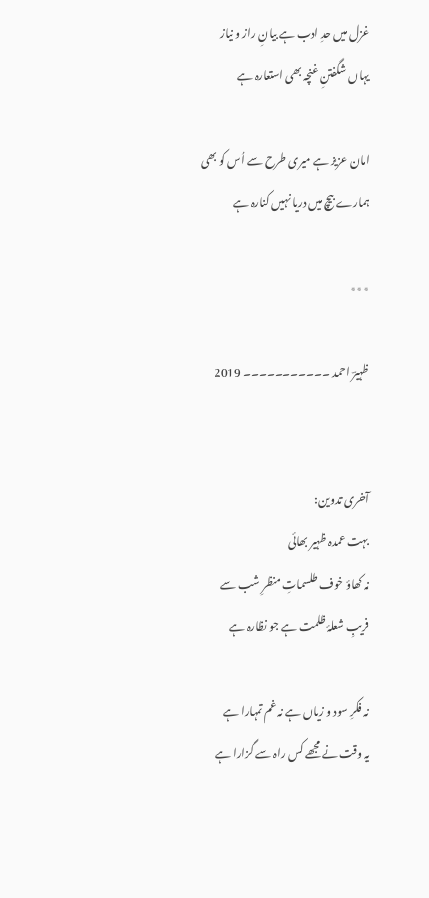غزل میں حدِ ادب ہے بیانِ راز و نیاز
یہاں شگفتنِ غنچہ بھی استعارہ ہے

امان عزیز ہے میری طرح سے اُس کو بھی
ہمارے بیچ میں دریا نہیں کنارہ ہے

٭٭٭

ظہیرؔ احمد ۔۔۔۔۔۔۔۔۔۔۔ 2019


آخری تدوین:
بہت عمدہ ظہیر بھائی
نہ کھاؤ خوف طلسماتِ منظرِ شب سے
فریبِ شعلۂ ظلمت ہے جو نظارہ ہے

نہ فکرِ سود و زیاں ہے نہ غم تمہارا ہے
یہ وقت نے مجھے کس راہ سے گزارا ہے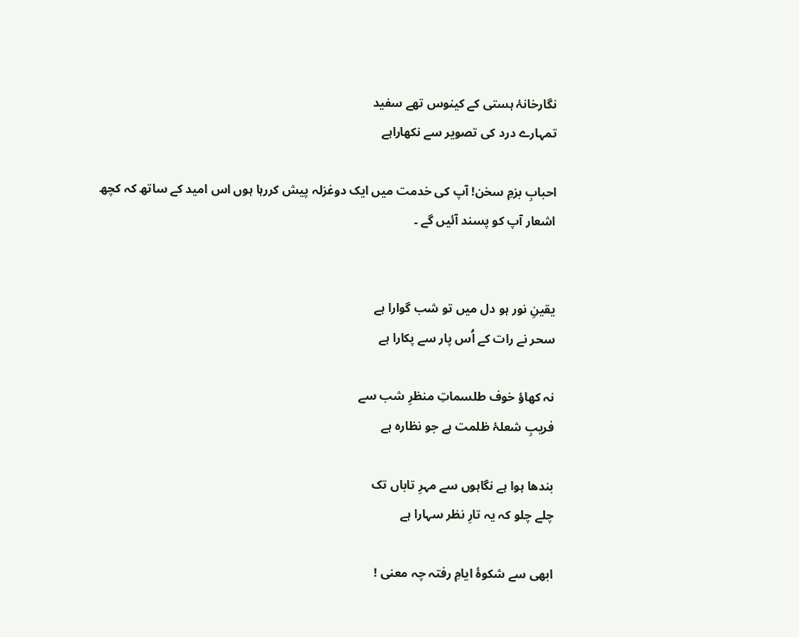نگارخانۂ ہستی کے کینوس تھے سفید
تمہارے درد کی تصویر سے نکھاراہے

احبابِ بزمِ سخن! آپ کی خدمت میں ایک دوغزلہ پیش کررہا ہوں اس امید کے ساتھ کہ کچھ اشعار آپ کو پسند آئیں گے ۔


یقینِ نور ہو دل میں تو شب گوارا ہے
سحر نے رات کے اُس پار سے پکارا ہے

نہ کھاؤ خوف طلسماتِ منظرِ شب سے
فریبِ شعلۂ ظلمت ہے جو نظارہ ہے

بندھا ہوا ہے نگاہوں سے مہرِ تاباں تک
چلے چلو کہ یہ تارِ نظر سہارا ہے

ابھی سے شکوۂ ایامِ رفتہ چہ معنی !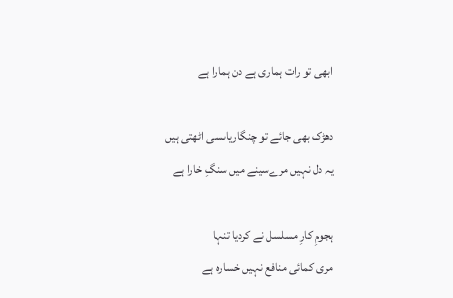ابھی تو رات ہماری ہے دن ہمارا ہے

دھڑک بھی جائے تو چنگاریاںسی اٹھتی ہیں
یہ دل نہیں مرےسینے میں سنگِ خارا ہے

ہجومِ کارِ مسلسل نے کردیا تنہا
مری کمائی منافع نہیں خسارہ ہے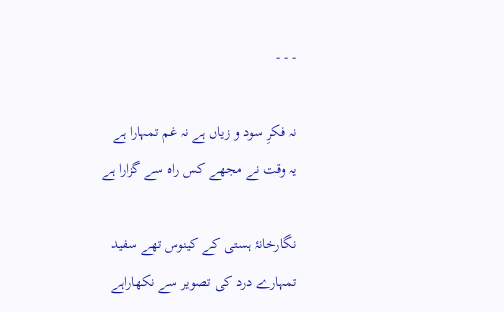- - -

نہ فکرِ سود و زیاں ہے نہ غم تمہارا ہے
یہ وقت نے مجھے کس راہ سے گزارا ہے

نگارخانۂ ہستی کے کینوس تھے سفید
تمہارے درد کی تصویر سے نکھاراہے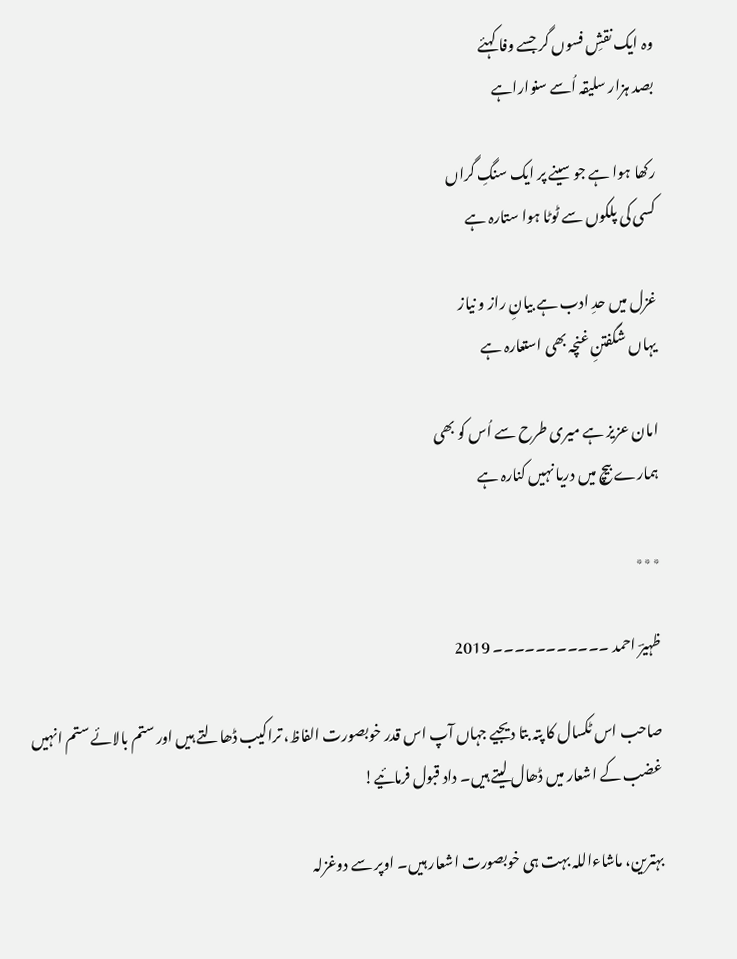وہ ایک نقشِ فسوں گر جسے وفا کہئے
بصد ہزار سلیقہ اُسے سنواراہے

رکھا ہوا ہے جو سینے پر ایک سنگِ گراں
کسی کی پلکوں سے ٹوٹا ہوا ستارہ ہے

غزل میں حدِ ادب ہے بیانِ راز و نیاز
یہاں شگفتنِ غنچہ بھی استعارہ ہے

امان عزیز ہے میری طرح سے اُس کو بھی
ہمارے بیچ میں دریا نہیں کنارہ ہے

٭٭٭

ظہیرؔ احمد ۔۔۔۔۔۔۔۔۔۔۔ 2019

صاحب اس ٹکسال کا پتہ بتا دیجیے جہاں آپ اس قدر خوبصورت الفاظ، تراکیب ڈھالتے ہیں اور ستم بالائے ستم انہیں غضب کے اشعار میں ڈھال لیتے ہیں۔ داد قبول فرمائیے!

بہترین، ماشاءاللہ بہت ہی خوبصورت اشعار ہیں۔ اوپر سے دوغزلہ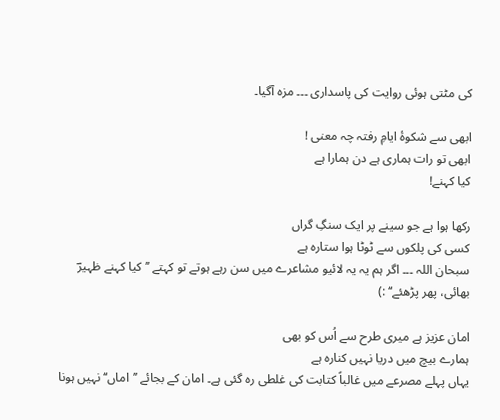کی مٹتی ہوئی روایت کی پاسداری ۔۔۔ مزہ آگیا۔

ابھی سے شکوۂ ایامِ رفتہ چہ معنی !
ابھی تو رات ہماری ہے دن ہمارا ہے
کیا کہنے!

رکھا ہوا ہے جو سینے پر ایک سنگِ گراں
کسی کی پلکوں سے ٹوٹا ہوا ستارہ ہے
سبحان اللہ ۔۔۔ اگر ہم یہ یہ لائیو مشاعرے میں سن رہے ہوتے تو کہتے ’’کیا کہنے ظہیرؔ بھائی، پھر پڑھئے‘‘ :)

امان عزیز ہے میری طرح سے اُس کو بھی
ہمارے بیچ میں دریا نہیں کنارہ ہے
یہاں پہلے مصرعے میں غالباً کتابت کی غلطی رہ گئی ہے۔ امان کے بجائے ’’اماں‘‘ نہیں ہونا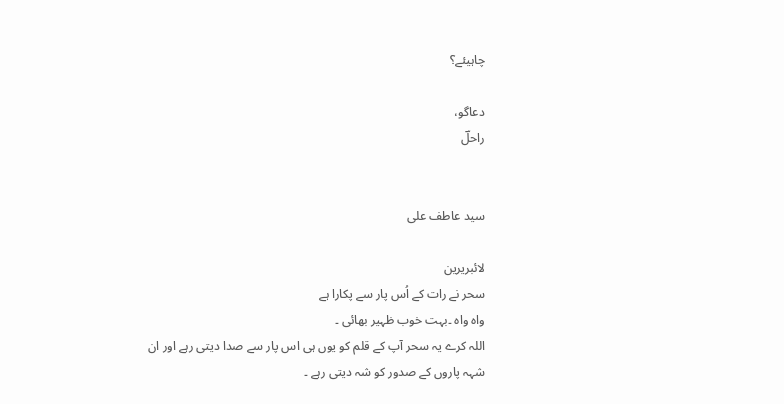چاہیئے؟

دعاگو،
راحلؔ


سید عاطف علی

لائبریرین
سحر نے رات کے اُس پار سے پکارا ہے
واہ واہ ۔بہت خوب ظہیر بھائی ۔
اللہ کرے یہ سحر آپ کے قلم کو یوں ہی اس پار سے صدا دیتی رہے اور ان شہہ پاروں کے صدور کو شہ دیتی رہے ۔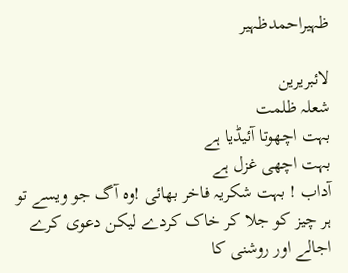ظہیراحمدظہیر

لائبریرین
شعلہ ظلمت
بہت اچھوتا آئیڈیا ہے
بہت اچھی غزل ہے
آداب ! بہت شکریہ فاخر بھائی !وہ آگ جو ویسے تو ہر چیز کو جلا کر خاک کردے لیکن دعوی کرے اجالے اور روشنی کا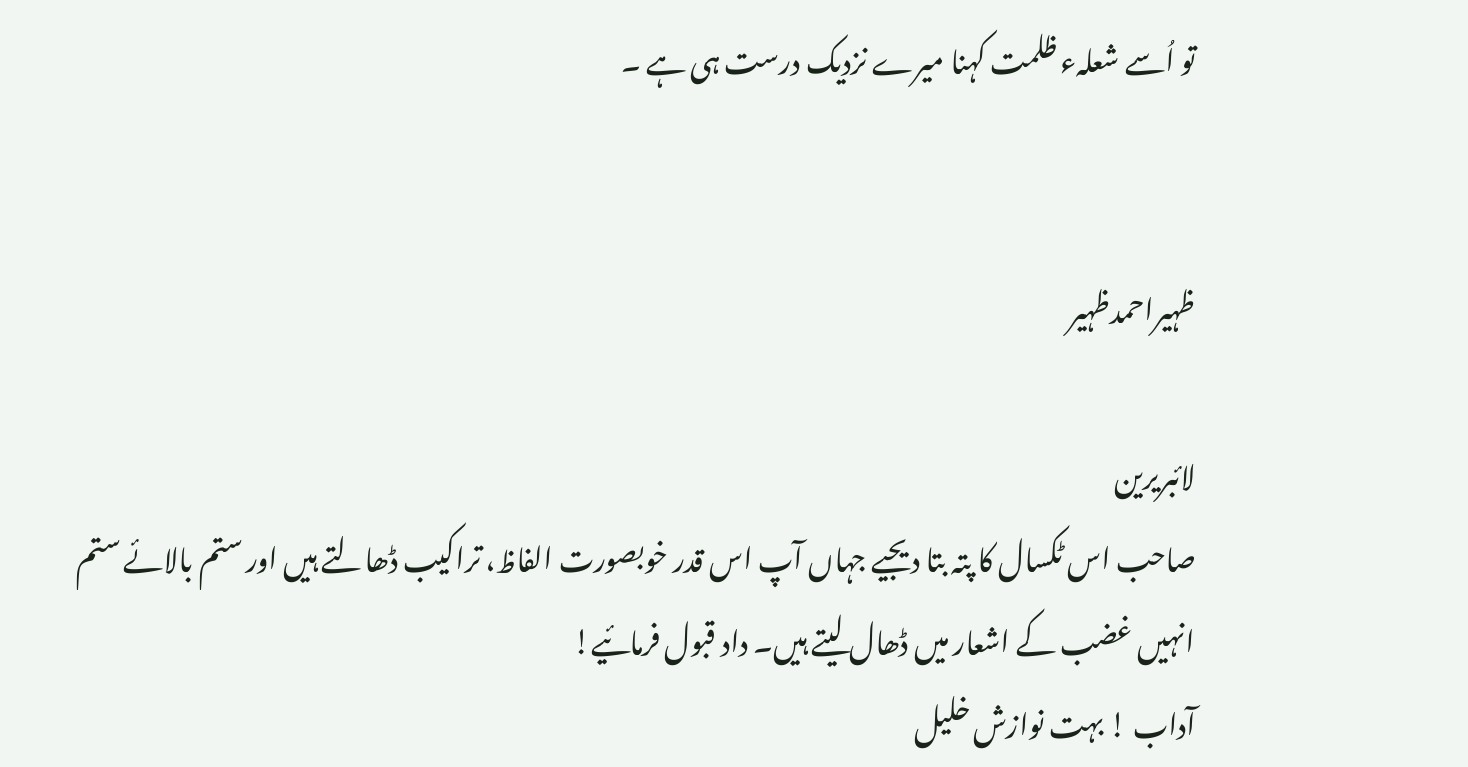تو اُسے شعلہء ظلمت کہنا میرے نزدیک درست ہی ہے ۔


ظہیراحمدظہیر

لائبریرین
صاحب اس ٹکسال کا پتہ بتا دیجیے جہاں آپ اس قدر خوبصورت الفاظ، تراکیب ڈھالتے ہیں اور ستم بالائے ستم انہیں غضب کے اشعار میں ڈھال لیتے ہیں۔ داد قبول فرمائیے!
آداب ! بہت نوازش خلیل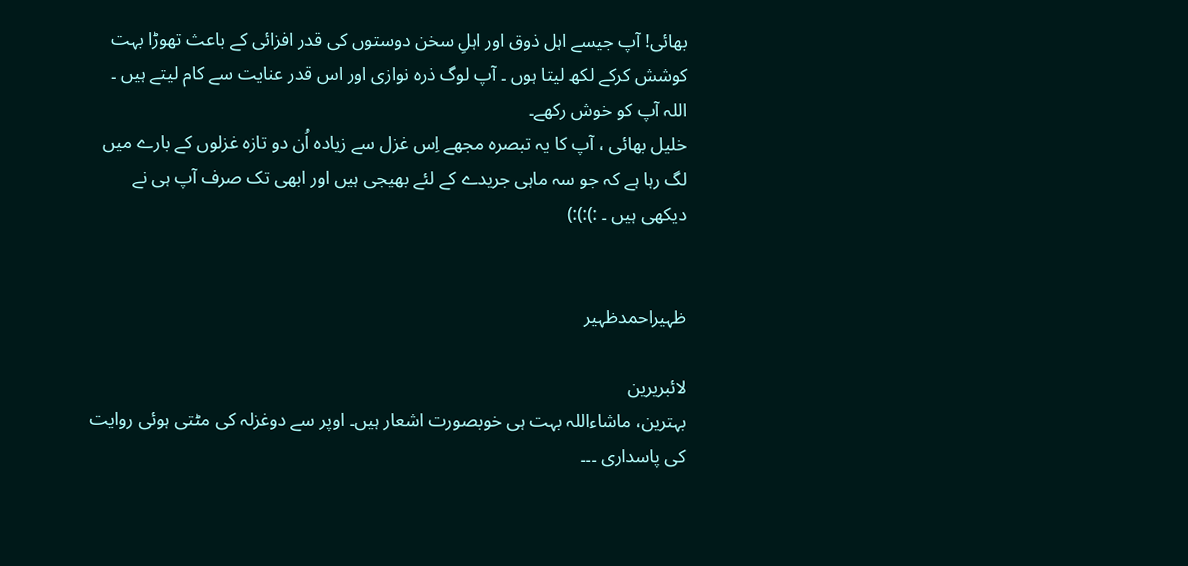بھائی! آپ جیسے اہل ذوق اور اہلِ سخن دوستوں کی قدر افزائی کے باعث تھوڑا بہت کوشش کرکے لکھ لیتا ہوں ۔ آپ لوگ ذرہ نوازی اور اس قدر عنایت سے کام لیتے ہیں ۔ اللہ آپ کو خوش رکھے۔
خلیل بھائی ، آپ کا یہ تبصرہ مجھے اِس غزل سے زیادہ اُن دو تازہ غزلوں کے بارے میں لگ رہا ہے کہ جو سہ ماہی جریدے کے لئے بھیجی ہیں اور ابھی تک صرف آپ ہی نے دیکھی ہیں ۔ :):):)


ظہیراحمدظہیر

لائبریرین
بہترین، ماشاءاللہ بہت ہی خوبصورت اشعار ہیں۔ اوپر سے دوغزلہ کی مٹتی ہوئی روایت کی پاسداری ۔۔۔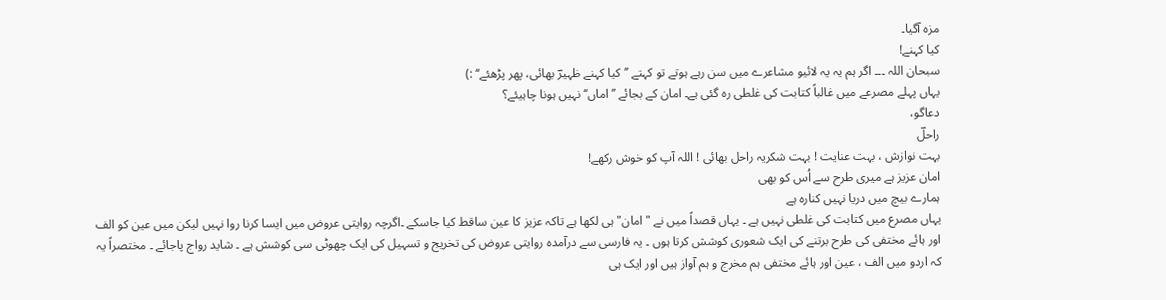مزہ آگیا۔
کیا کہنے!
سبحان اللہ ۔۔۔ اگر ہم یہ یہ لائیو مشاعرے میں سن رہے ہوتے تو کہتے ’’کیا کہنے ظہیرؔ بھائی، پھر پڑھئے‘‘ :)
یہاں پہلے مصرعے میں غالباً کتابت کی غلطی رہ گئی ہے۔ امان کے بجائے ’’اماں‘‘ نہیں ہونا چاہیئے؟
دعاگو،
راحلؔ
بہت نوازش ، بہت عنایت ! بہت شکریہ راحل بھائی ! اللہ آپ کو خوش رکھے!
امان عزیز ہے میری طرح سے اُس کو بھی
ہمارے بیچ میں دریا نہیں کنارہ ہے
یہاں مصرع میں کتابت کی غلطی نہیں ہے ۔ یہاں قصداً میں نے "امان" ہی لکھا ہے تاکہ عزیز کا عین ساقط کیا جاسکے ۔اگرچہ روایتی عروض میں ایسا کرنا روا نہیں لیکن میں عین کو الف اور ہائے مختفی کی طرح برتنے کی ایک شعوری کوشش کرتا ہوں ۔ یہ فارسی سے درآمدہ روایتی عروض کی تخریج و تسہیل کی ایک چھوٹی سی کوشش ہے ۔ شاید رواج پاجائے ۔ مختصراً یہ کہ اردو میں الف ، عین اور ہائے مختفی ہم مخرج و ہم آواز ہیں اور ایک ہی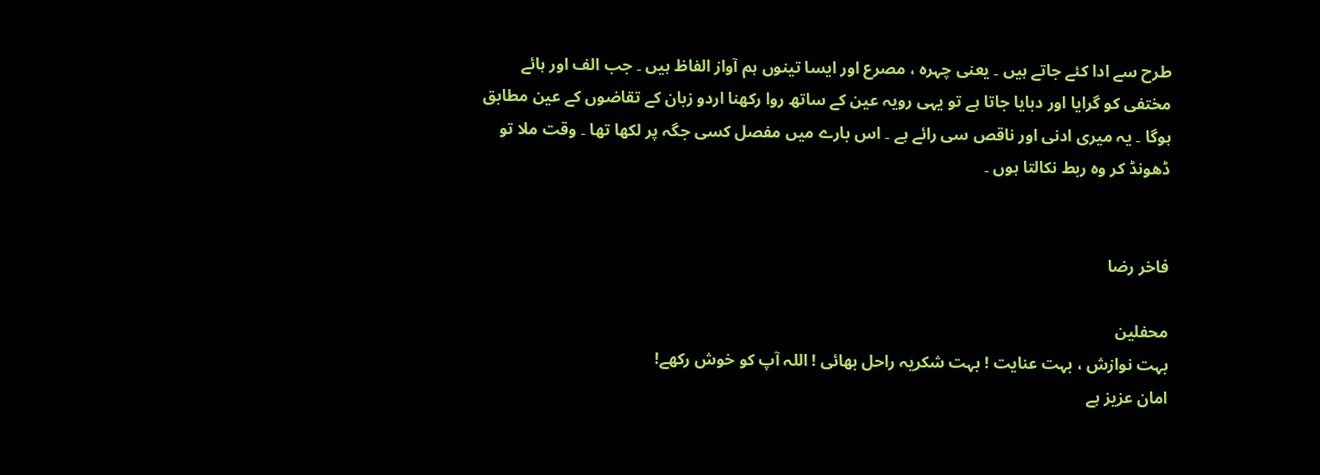طرح سے ادا کئے جاتے ہیں ۔ یعنی چہرہ ، مصرع اور ایسا تینوں ہم آواز الفاظ ہیں ۔ جب الف اور ہائے مختفی کو گرایا اور دبایا جاتا ہے تو یہی رویہ عین کے ساتھ روا رکھنا اردو زبان کے تقاضوں کے عین مطابق ہوگا ۔ یہ میری ادنی اور ناقص سی رائے ہے ۔ اس بارے میں مفصل کسی جگہ پر لکھا تھا ۔ وقت ملا تو ڈھونڈ کر وہ ربط نکالتا ہوں ۔


فاخر رضا

محفلین
بہت نوازش ، بہت عنایت ! بہت شکریہ راحل بھائی ! اللہ آپ کو خوش رکھے!
امان عزیز ہے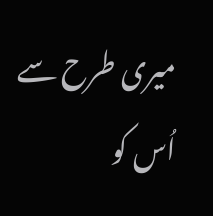میری طرح سے اُس کو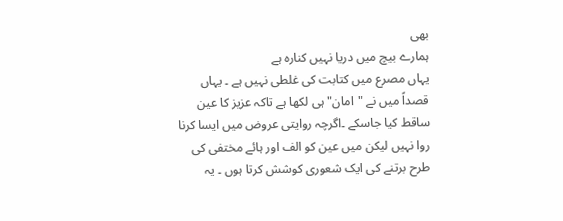بھی
ہمارے بیچ میں دریا نہیں کنارہ ہے
یہاں مصرع میں کتابت کی غلطی نہیں ہے ۔ یہاں قصداً میں نے "امان" ہی لکھا ہے تاکہ عزیز کا عین ساقط کیا جاسکے ۔اگرچہ روایتی عروض میں ایسا کرنا روا نہیں لیکن میں عین کو الف اور ہائے مختفی کی طرح برتنے کی ایک شعوری کوشش کرتا ہوں ۔ یہ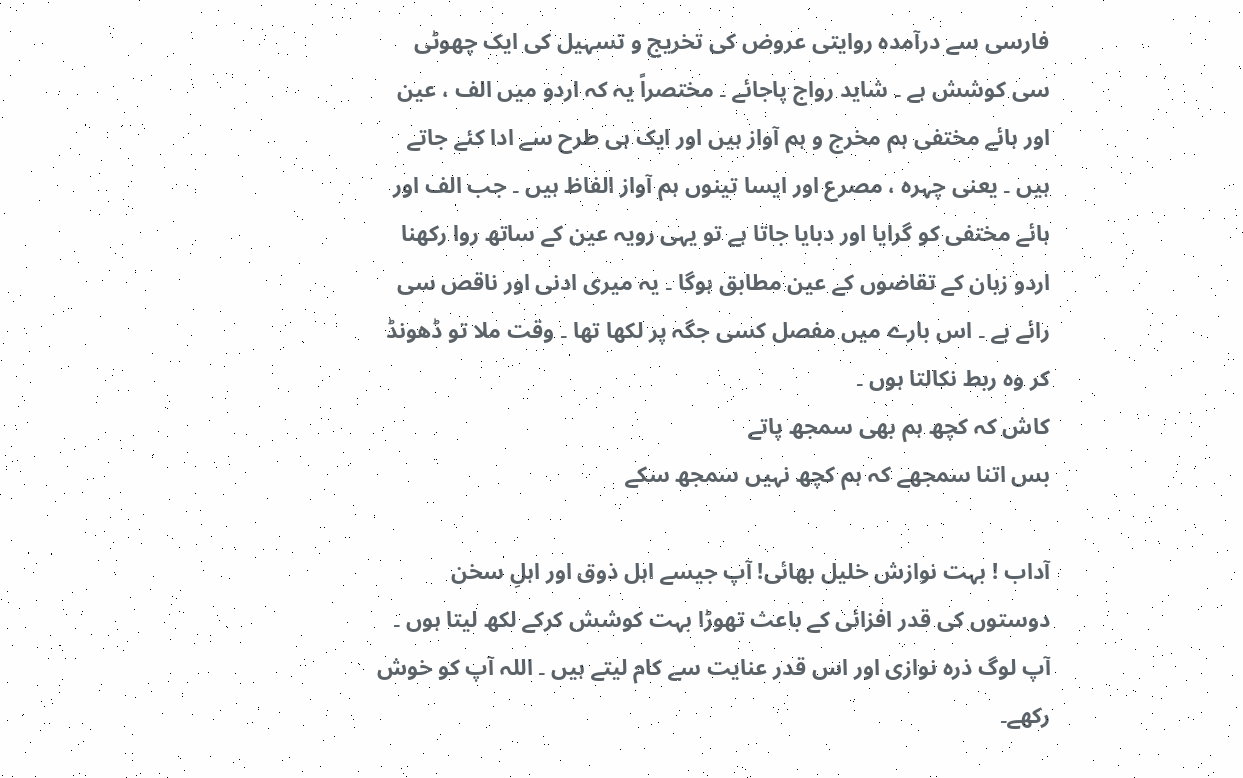فارسی سے درآمدہ روایتی عروض کی تخریج و تسہیل کی ایک چھوٹی سی کوشش ہے ۔ شاید رواج پاجائے ۔ مختصراً یہ کہ اردو میں الف ، عین اور ہائے مختفی ہم مخرج و ہم آواز ہیں اور ایک ہی طرح سے ادا کئے جاتے ہیں ۔ یعنی چہرہ ، مصرع اور ایسا تینوں ہم آواز الفاظ ہیں ۔ جب الف اور ہائے مختفی کو گرایا اور دبایا جاتا ہے تو یہی رویہ عین کے ساتھ روا رکھنا اردو زبان کے تقاضوں کے عین مطابق ہوگا ۔ یہ میری ادنی اور ناقص سی رائے ہے ۔ اس بارے میں مفصل کسی جگہ پر لکھا تھا ۔ وقت ملا تو ڈھونڈ کر وہ ربط نکالتا ہوں ۔
کاش کہ کچھ ہم بھی سمجھ پاتے
بس اتنا سمجھے کہ ہم کچھ نہیں سمجھ سکے

آداب ! بہت نوازش خلیل بھائی! آپ جیسے اہل ذوق اور اہلِ سخن دوستوں کی قدر افزائی کے باعث تھوڑا بہت کوشش کرکے لکھ لیتا ہوں ۔ آپ لوگ ذرہ نوازی اور اس قدر عنایت سے کام لیتے ہیں ۔ اللہ آپ کو خوش رکھے۔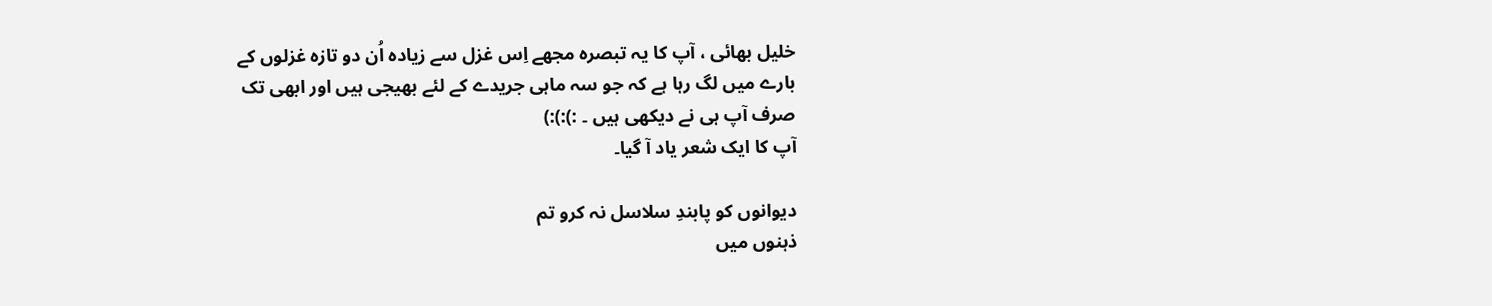خلیل بھائی ، آپ کا یہ تبصرہ مجھے اِس غزل سے زیادہ اُن دو تازہ غزلوں کے بارے میں لگ رہا ہے کہ جو سہ ماہی جریدے کے لئے بھیجی ہیں اور ابھی تک صرف آپ ہی نے دیکھی ہیں ۔ :):):)
آپ کا ایک شعر یاد آ گیا۔

دیوانوں کو پابندِ سلاسل نہ کرو تم
ذہنوں میں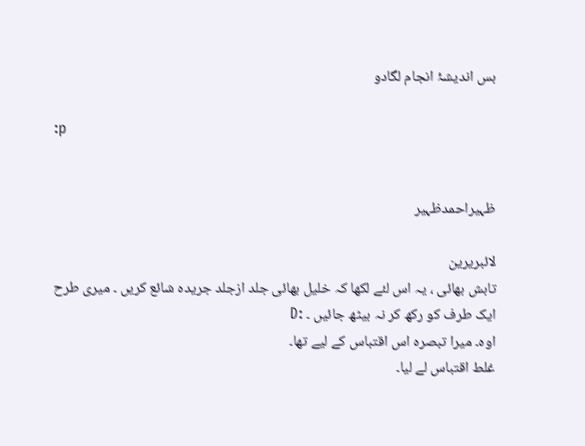بس اندیشۂ انجام لگادو

:p


ظہیراحمدظہیر

لائبریرین
تابش بھائی ، یہ اس لئے لکھا کہ خلیل بھائی جلد ازجلد جریدہ شائع کریں ۔ میری طرح ایک طرف کو رکھ کر نہ بیٹھ جائیں ۔ :D
اوہ۔ میرا تبصرہ اس اقتباس کے لیے تھا۔
غلط اقتباس لے لیا۔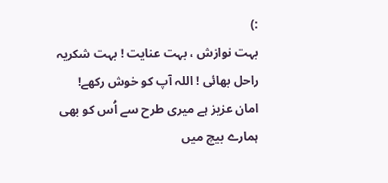:)
بہت نوازش ، بہت عنایت ! بہت شکریہ راحل بھائی ! اللہ آپ کو خوش رکھے!
امان عزیز ہے میری طرح سے اُس کو بھی
ہمارے بیچ میں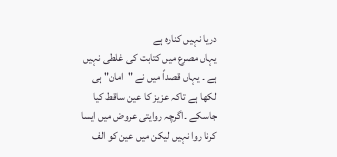دریا نہیں کنارہ ہے
یہاں مصرع میں کتابت کی غلطی نہیں ہے ۔ یہاں قصداً میں نے "امان" ہی لکھا ہے تاکہ عزیز کا عین ساقط کیا جاسکے ۔اگرچہ روایتی عروض میں ایسا کرنا روا نہیں لیکن میں عین کو الف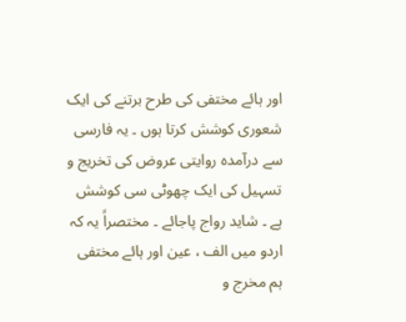اور ہائے مختفی کی طرح برتنے کی ایک شعوری کوشش کرتا ہوں ۔ یہ فارسی سے درآمدہ روایتی عروض کی تخریج و تسہیل کی ایک چھوٹی سی کوشش ہے ۔ شاید رواج پاجائے ۔ مختصراً یہ کہ اردو میں الف ، عین اور ہائے مختفی ہم مخرج و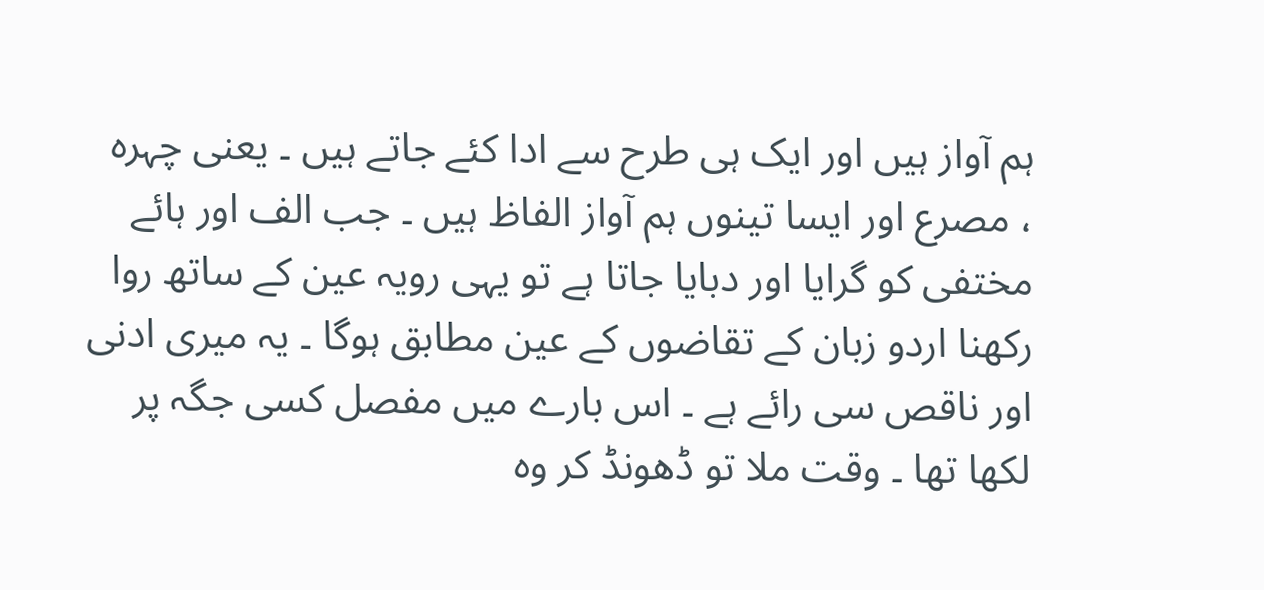ہم آواز ہیں اور ایک ہی طرح سے ادا کئے جاتے ہیں ۔ یعنی چہرہ ، مصرع اور ایسا تینوں ہم آواز الفاظ ہیں ۔ جب الف اور ہائے مختفی کو گرایا اور دبایا جاتا ہے تو یہی رویہ عین کے ساتھ روا رکھنا اردو زبان کے تقاضوں کے عین مطابق ہوگا ۔ یہ میری ادنی اور ناقص سی رائے ہے ۔ اس بارے میں مفصل کسی جگہ پر لکھا تھا ۔ وقت ملا تو ڈھونڈ کر وہ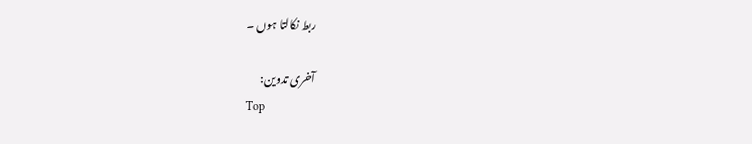ربط نکالتا ہوں ۔

آخری تدوین:
Top